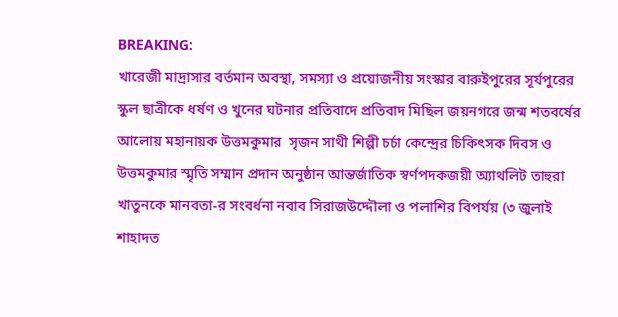BREAKING:
খারেজী মাদ্রাসার বর্তমান অবস্থা, সমস্যা ও প্রয়োজনীয় সংস্কার বারুইপুরের সূর্যপুরের স্কুল ছাত্রীকে ধর্ষণ ও খুনের ঘটনার প্রতিবাদে প্রতিবাদ মিছিল জয়নগরে জন্ম শতবর্ষের আলোয় মহানায়ক উত্তমকুমার  সৃজন সাথী শিল্পী চর্চা কেন্দ্রের চিকিৎসক দিবস ও উত্তমকুমার স্মৃতি সম্মান প্রদান অনুষ্ঠান আন্তর্জাতিক স্বর্ণপদকজয়ী অ্যাথলিট তাহুরা খাতুনকে মানবতা-র সংবর্ধনা নবাব সিরাজউদ্দৌলা ও পলাশির বিপর্যয় (৩ জুলাই শাহাদত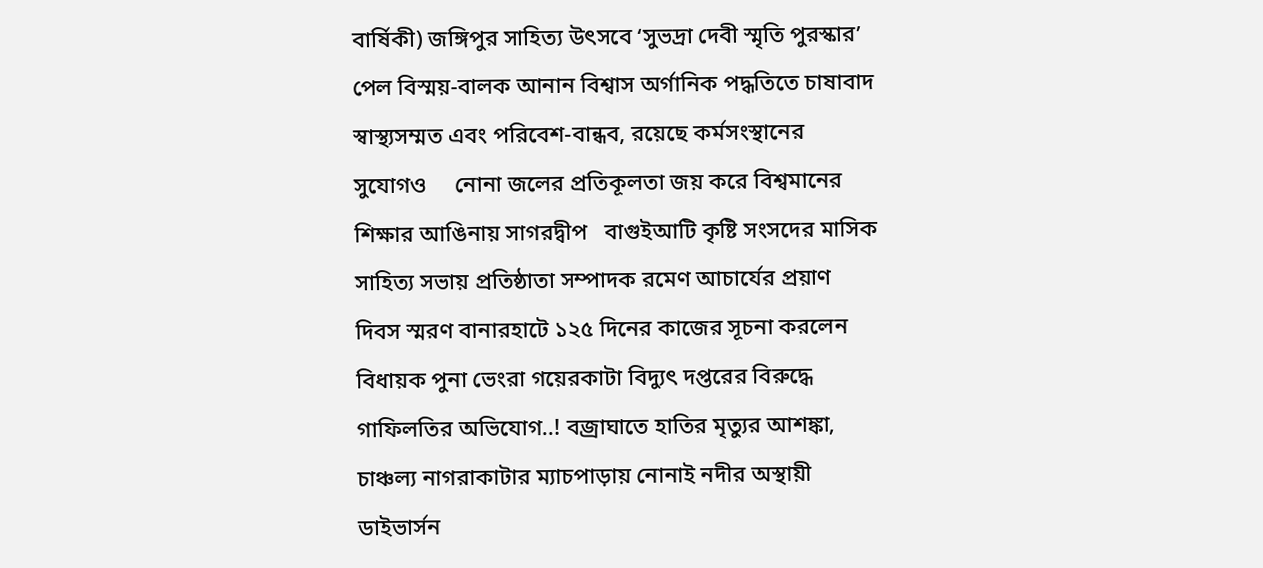বার্ষিকী) জঙ্গিপুর সাহিত্য উৎসবে ‘সুভদ্রা দেবী স্মৃতি পুরস্কার’ পেল বিস্ময়-বালক আনান বিশ্বাস অর্গানিক পদ্ধতিতে চাষাবাদ স্বাস্থ্যসম্মত এবং পরিবেশ-বান্ধব, রয়েছে কর্মসংস্থানের সুযোগও     নোনা জলের প্রতিকূলতা জয় করে বিশ্বমানের শিক্ষার আঙিনায় সাগরদ্বীপ   বাগুইআটি কৃষ্টি সংসদের মাসিক সাহিত্য সভায় প্রতিষ্ঠাতা সম্পাদক রমেণ আচার্যের প্রয়াণ দিবস স্মরণ বানারহাটে ১২৫ দিনের কাজের সূচনা করলেন বিধায়ক পুনা ভেংরা গয়েরকাটা বিদ্যুৎ দপ্তরের বিরুদ্ধে গাফিলতির অভিযোগ..! বজ্রাঘাতে হাতির মৃত্যুর আশঙ্কা, চাঞ্চল্য নাগরাকাটার ম্যাচপাড়ায় নোনাই নদীর অস্থায়ী ডাইভার্সন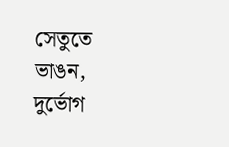সেতুতে ভাঙন, দুর্ভোগ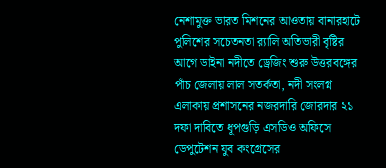নেশামুক্ত ভারত মিশনের আওতায় বানারহাটে পুলিশের সচেতনতা র‍্যালি অতিভারী বৃষ্টির আগে ডাইনা নদীতে ড্রেজিং শুরু উত্তরবঙ্গের পাঁচ জেলায় লাল সতর্কতা, নদী সংলগ্ন এলাকায় প্রশাসনের নজরদারি জোরদার ২১ দফা দাবিতে ধূপগুড়ি এসডিও অফিসে ডেপুটেশন যুব কংগ্রেসের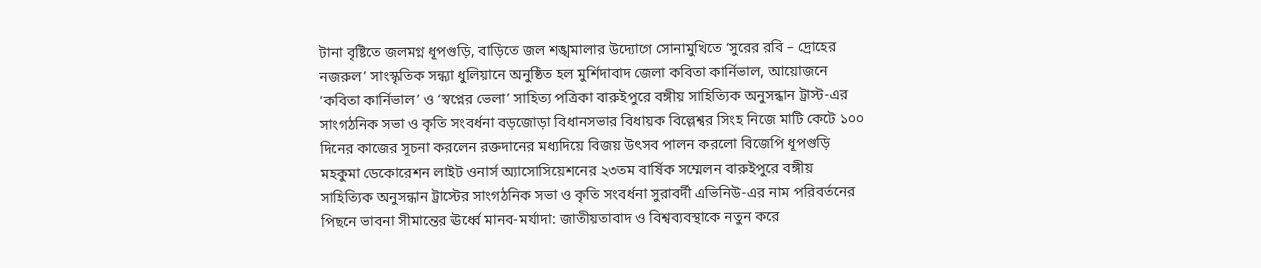টানা বৃষ্টিতে জলমগ্ন ধূপগুড়ি, বাড়িতে জল শঙ্খমালার উদ্যোগে সোনামুখিতে ‘সুরের রবি – দ্রোহের নজরুল’ সাংস্কৃতিক সন্ধ্যা ধুলিয়ানে অনুষ্ঠিত হল মুর্শিদাবাদ জেলা কবিতা কার্নিভাল, আয়োজনে ‘কবিতা কার্নিভাল’ ও ‘স্বপ্নের ভেলা’ সাহিত্য পত্রিকা বারুইপুরে বঙ্গীয় সাহিত্যিক অনুসন্ধান ট্রাস্ট-এর সাংগঠনিক সভা ও কৃতি সংবর্ধনা বড়জোড়া বিধানসভার বিধায়ক বিল্লেশ্বর সিংহ নিজে মাটি কেটে ১০০ দিনের কাজের সূচনা করলেন রক্তদানের মধ্যদিয়ে বিজয় উৎসব পালন করলো বিজেপি ধূপগুড়ি মহকুমা ডেকোরেশন লাইট ওনার্স অ্যাসোসিয়েশনের ২৩তম বার্ষিক সম্মেলন বারুইপুরে বঙ্গীয় সাহিত্যিক অনুসন্ধান ট্রাস্টের সাংগঠনিক সভা ও কৃতি সংবর্ধনা সুরাবর্দী এভিনিউ-এর নাম পরিবর্তনের পিছনে ভাবনা সীমান্তের ঊর্ধ্বে মানব-মর্যাদা: জাতীয়তাবাদ ও বিশ্বব্যবস্থাকে নতুন করে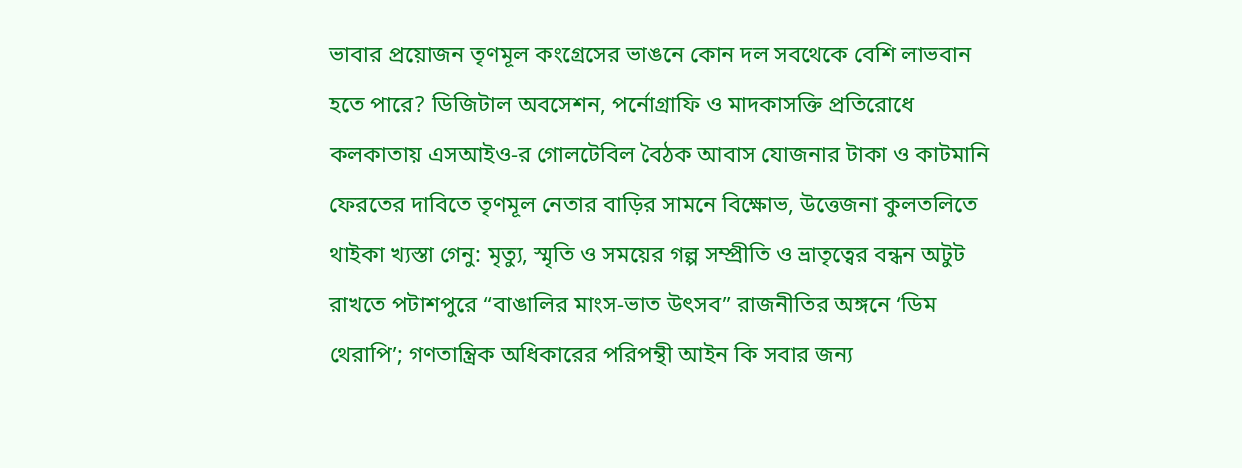ভাবার প্রয়োজন তৃণমূল কংগ্রেসের ভাঙনে কোন দল সবথেকে বেশি লাভবান হতে পারে? ডিজিটাল অবসেশন, পর্নোগ্রাফি ও মাদকাসক্তি প্রতিরোধে কলকাতায় এসআইও-র গোলটেবিল বৈঠক আবাস যোজনার টাকা ও কাটমানি ফেরতের দাবিতে তৃণমূল নেতার বাড়ির সামনে বিক্ষোভ, উত্তেজনা কুলতলিতে থাইকা খ্যস্তা গেনু: মৃত্যু, স্মৃতি ও সময়ের গল্প সম্প্রীতি ও ভ্রাতৃত্বের বন্ধন অটুট রাখতে পটাশপুরে “বাঙালির মাংস-ভাত উৎসব” রাজনীতির অঙ্গনে ‘ডিম থেরাপি’; গণতান্ত্রিক অধিকারের পরিপন্থী আইন কি সবার জন্য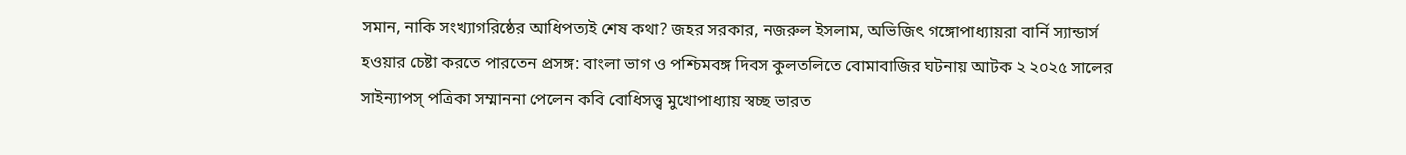সমান, নাকি সংখ্যাগরিষ্ঠের আধিপত্যই শেষ কথা? জহর সরকার, নজরুল ইসলাম, অভিজিৎ গঙ্গোপাধ্যায়রা বার্নি স্যান্ডার্স হওয়ার চেষ্টা করতে পারতেন প্রসঙ্গ: বাংলা ভাগ ও পশ্চিমবঙ্গ দিবস কুলতলিতে বোমাবাজির ঘটনায় আটক ২ ২০২৫ সালের সাইন্যাপস্ পত্রিকা সম্মাননা পেলেন কবি বোধিসত্ত্ব মুখোপাধ্যায় স্বচ্ছ ভারত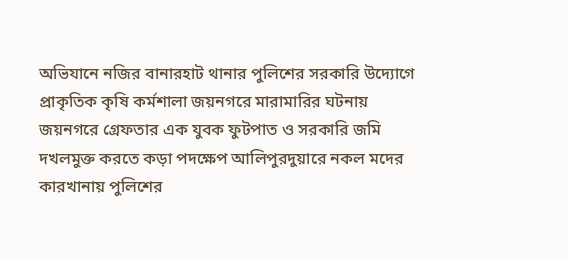অভিযানে নজির বানারহাট থানার পুলিশের সরকারি উদ্যোগে প্রাকৃতিক কৃষি কর্মশালা জয়নগরে মারামারির ঘটনায় জয়নগরে গ্রেফতার এক যুবক ফুটপাত ও সরকারি জমি দখলমুক্ত করতে কড়া পদক্ষেপ আলিপুরদুয়ারে নকল মদের কারখানায় পুলিশের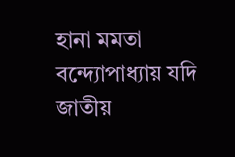হানা মমতা বন্দ্যোপাধ্যায় যদি জাতীয়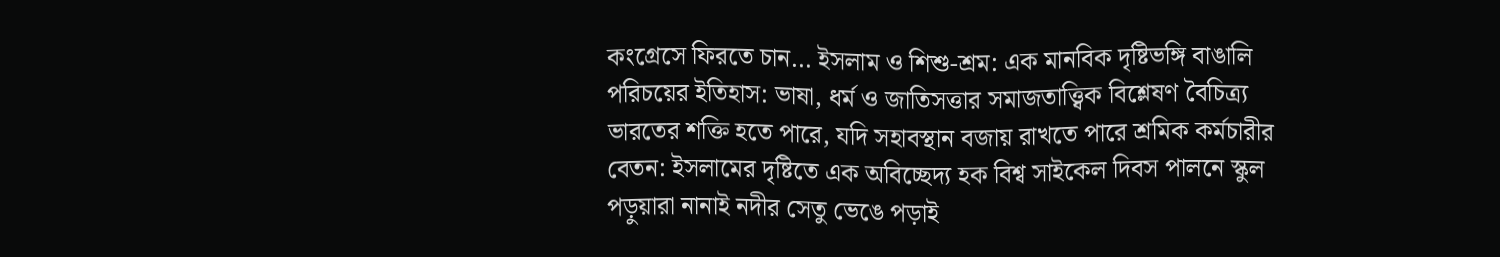কংগ্রেসে ফিরতে চান… ইসলাম ও শিশু-শ্রম: এক মানবিক দৃষ্টিভঙ্গি বাঙালি পরিচয়ের ইতিহাস: ভাষা, ধর্ম ও জাতিসত্তার সমাজতাত্ত্বিক বিশ্লেষণ বৈচিত্র্য ভারতের শক্তি হতে পারে, যদি সহাবস্থান বজায় রাখতে পারে শ্রমিক কর্মচারীর বেতন: ইসলামের দৃষ্টিতে এক অবিচ্ছেদ্য হক বিশ্ব সাইকেল দিবস পালনে স্কুল পড়ুয়ারা নানাই নদীর সেতু ভেঙে পড়াই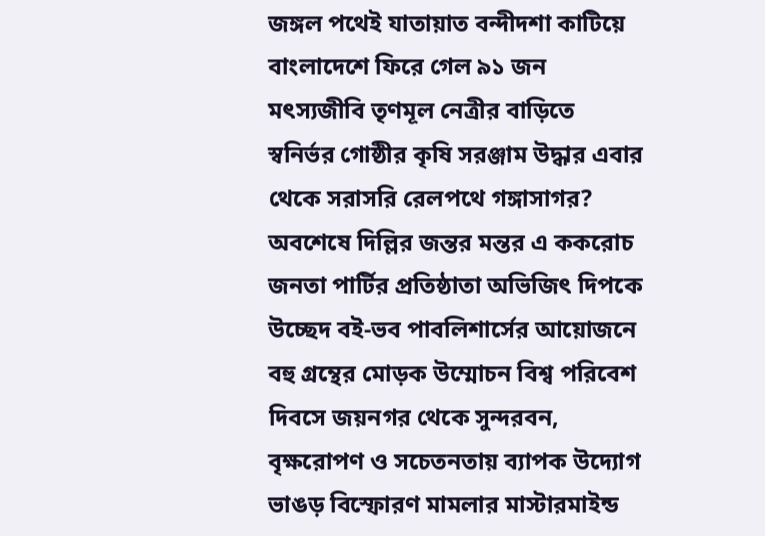জঙ্গল পথেই যাতায়াত বন্দীদশা কাটিয়ে বাংলাদেশে ফিরে গেল ৯১ জন মৎস্যজীবি তৃণমূল নেত্রীর বাড়িতে স্বনির্ভর গোষ্ঠীর কৃষি সরঞ্জাম উদ্ধার এবার থেকে সরাসরি রেলপথে গঙ্গাসাগর? অবশেষে দিল্লির জন্তর মন্তর এ ককরোচ জনতা পার্টির প্রতিষ্ঠাতা অভিজিৎ দিপকে উচ্ছেদ বই-ভব পাবলিশার্সের আয়োজনে বহু গ্রন্থের মোড়ক উম্মোচন বিশ্ব পরিবেশ দিবসে জয়নগর থেকে সুন্দরবন, বৃক্ষরোপণ ও সচেতনতায় ব্যাপক উদ্যোগ ভাঙড় বিস্ফোরণ মামলার মাস্টারমাইন্ড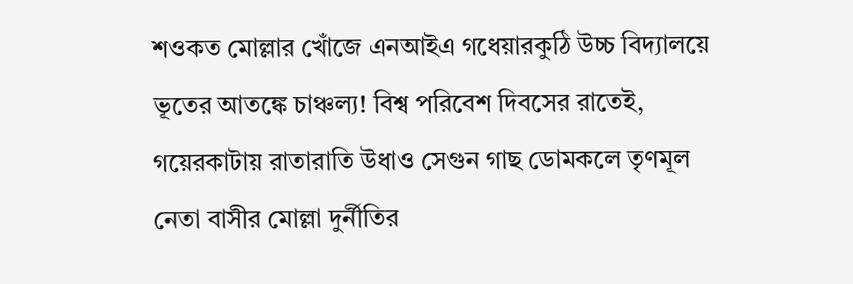শওকত মোল্লার খোঁজে এনআইএ গধেয়ারকুঠি উচ্চ বিদ্যালয়ে ভূতের আতঙ্কে চাঞ্চল্য! বিশ্ব পরিবেশ দিবসের রাতেই, গয়েরকাটায় রাতারাতি উধাও সেগুন গাছ ডোমকলে তৃণমূল নেতা বাসীর মোল্লা দুর্নীতির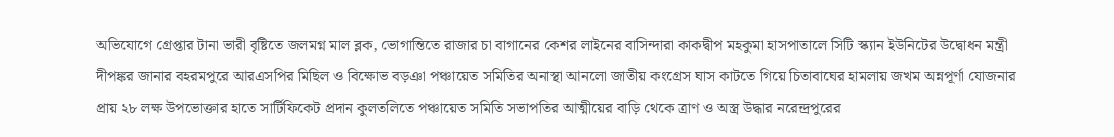অভিযোগে গ্রেপ্তার টানা ভারী বৃষ্টিতে জলমগ্ন মাল ব্লক, ভোগান্তিতে রাজার চা বাগানের কেশর লাইনের বাসিন্দারা কাকদ্বীপ মহকুমা হাসপাতালে সিটি স্ক্যান ইউনিটের উদ্বোধন মন্ত্রী দীপঙ্কর জানার বহরমপুরে আরএসপির মিছিল ও বিক্ষোভ বড়ঞা পঞ্চায়েত সমিতির অনাস্থা আনলো জাতীয় কংগ্রেস ঘাস কাটতে গিয়ে চিতাবাঘের হামলায় জখম অন্নপূর্ণা যোজনার প্রায় ২৮ লক্ষ উপভোক্তার হাতে সার্টিফিকেট প্রদান কুলতলিতে পঞ্চায়েত সমিতি সভাপতির আত্মীয়ের বাড়ি থেকে ত্রাণ ও অস্ত্র উদ্ধার নরেন্দ্রপুরের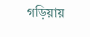গড়িয়ায়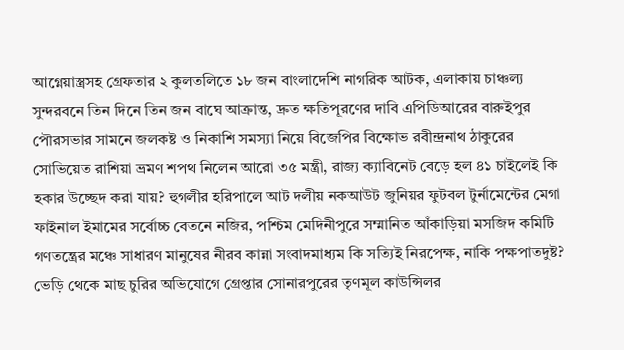আগ্নেয়াস্ত্রসহ গ্রেফতার ২ কুলতলিতে ১৮ জন বাংলাদেশি নাগরিক আটক, এলাকায় চাঞ্চল্য সুন্দরবনে তিন দিনে তিন জন বাঘে আক্রান্ত, দ্রুত ক্ষতিপূরণের দাবি এপিডিআরের বারুইপুর পৌরসভার সামনে জলকষ্ট ও নিকাশি সমস্যা নিয়ে বিজেপির বিক্ষোভ রবীন্দ্রনাথ ঠাকুরের সোভিয়েত রাশিয়া ভ্রমণ শপথ নিলেন আরো ৩৫ মন্ত্রী, রাজ্য ক্যাবিনেট বেড়ে হল ৪১ চাইলেই কি হকার উচ্ছেদ করা যায়? হুগলীর হরিপালে আট দলীয় নকআউট জুনিয়র ফুটবল টুর্নামেন্টের মেগা ফাইনাল ইমামের সর্বোচ্চ বেতনে নজির, পশ্চিম মেদিনীপুরে সম্মানিত আঁকাড়িয়া মসজিদ কমিটি গণতন্ত্রের মঞ্চে সাধারণ মানুষের নীরব কান্না সংবাদমাধ্যম কি সত্যিই নিরপেক্ষ, নাকি পক্ষপাতদুষ্ট? ভেড়ি থেকে মাছ চুরির অভিযোগে গ্রেপ্তার সোনারপুরের তৃণমূল কাউন্সিলর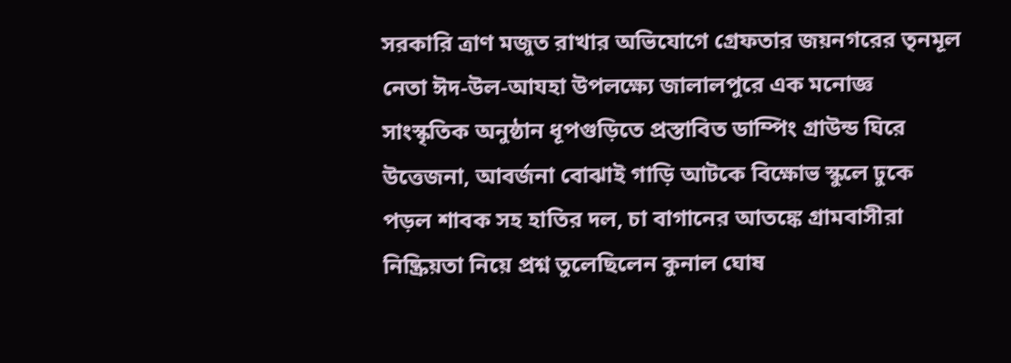সরকারি ত্রাণ মজুত রাখার অভিযোগে গ্রেফতার জয়নগরের তৃনমূল নেতা ঈদ-উল-আযহা উপলক্ষ্যে জালালপুরে এক মনোজ্ঞ সাংস্কৃতিক অনুষ্ঠান ধূপগুড়িতে প্রস্তাবিত ডাম্পিং গ্রাউন্ড ঘিরে উত্তেজনা, আবর্জনা বোঝাই গাড়ি আটকে বিক্ষোভ স্কুলে ঢুকে পড়ল শাবক সহ হাতির দল, চা বাগানের আতঙ্কে গ্রামবাসীরা নিষ্ক্রিয়তা নিয়ে প্রশ্ন তুলেছিলেন কুনাল ঘোষ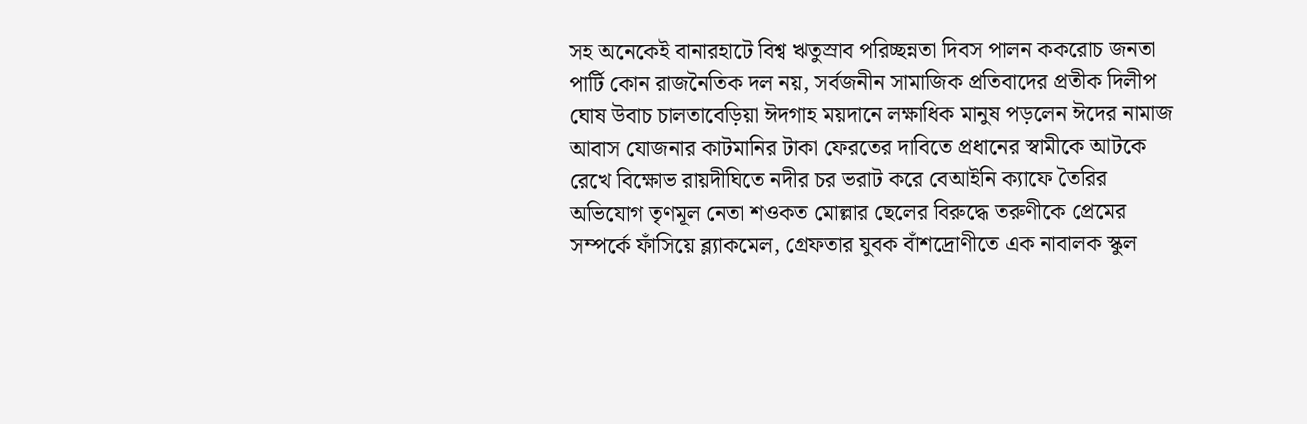সহ অনেকেই বানারহাটে বিশ্ব ঋতুস্রাব পরিচ্ছন্নতা দিবস পালন ককরোচ জনতা পার্টি কোন রাজনৈতিক দল নয়, সর্বজনীন সামাজিক প্রতিবাদের প্রতীক দিলীপ ঘোষ উবাচ চালতাবেড়িয়া ঈদগাহ ময়দানে লক্ষাধিক মানুষ পড়লেন ঈদের নামাজ আবাস যোজনার কাটমানির টাকা ফেরতের দাবিতে প্রধানের স্বামীকে আটকে রেখে বিক্ষোভ রায়দীঘিতে নদীর চর ভরাট করে বেআইনি ক্যাফে তৈরির অভিযোগ তৃণমূল নেতা শওকত মোল্লার ছেলের বিরুদ্ধে তরুণীকে প্রেমের সম্পর্কে ফাঁসিয়ে ব্ল্যাকমেল, গ্রেফতার যুবক বাঁশদ্রোণীতে এক নাবালক স্কুল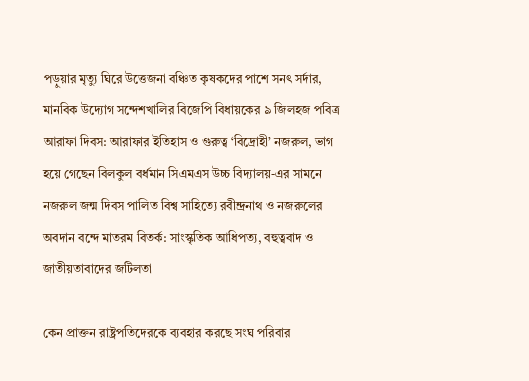পড়ুয়ার মৃত্যু ঘিরে উত্তেজনা বঞ্চিত কৃষকদের পাশে সনৎ সর্দার, মানবিক উদ্যোগ সন্দেশখালির বিজেপি বিধায়কের ৯ জিলহজ পবিত্র আরাফা দিবস: আরাফার ইতিহাস ও গুরুত্ব ‘বিদ্রোহী’ নজরুল, ভাগ হয়ে গেছেন বিলকুল বর্ধমান সিএমএস উচ্চ বিদ্যালয়-এর সামনে নজরুল জন্ম দিবস পালিত বিশ্ব সাহিত্যে রবীন্দ্রনাথ ও নজরুলের অবদান বন্দে মাতরম বিতর্ক: সাংস্কৃতিক আধিপত্য, বহুত্ববাদ ও জাতীয়তাবাদের জটিলতা

কেন প্রাক্তন রাষ্ট্রপতিদেরকে ব্যবহার করছে সংঘ পরিবার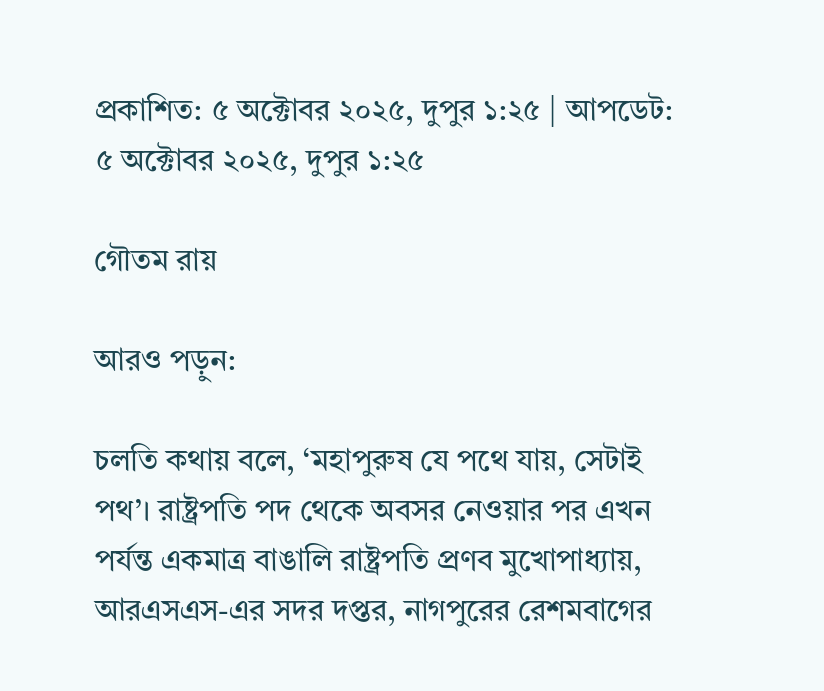প্রকাশিত: ৫ অক্টোবর ২০২৫, দুপুর ১:২৫ | আপডেট: ৫ অক্টোবর ২০২৫, দুপুর ১:২৫

গৌতম রায়

আরও পড়ুন:

চলতি কথায় বলে, ‘মহাপুরুষ যে পথে যায়, সেটাই পথ’। রাষ্ট্রপতি পদ থেকে অবসর নেওয়ার পর এখন পর্যন্ত একমাত্র বাঙালি রাষ্ট্রপতি প্রণব মুখোপাধ্যায়, আরএসএস-এর সদর দপ্তর, নাগপুরের রেশমবাগের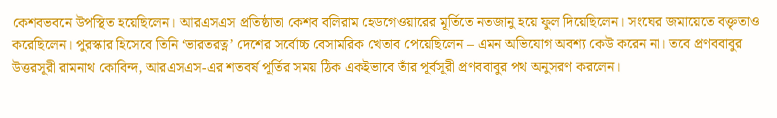কেশবভবনে উপস্থিত হয়েছিলেন। আরএসএস প্রতিষ্ঠাতা কেশব বলিরাম হেডগেওয়ারের মূর্তিতে নতজানু হয়ে ফুল দিয়েছিলেন। সংঘের জমায়েতে বক্তৃতাও করেছিলেন। পুরস্কার হিসেবে তিনি ‘ভারতরত্ন’ দেশের সর্বোচ্চ বেসামরিক খেতাব পেয়েছিলেন – এমন অভিযোগ অবশ্য কেউ করেন না। তবে প্রণববাবুর উত্তরসূরী রামনাথ কোবিন্দ, আরএসএস-এর শতবর্ষ পূর্তির সময় ঠিক একইভাবে তাঁর পূর্বসূরী প্রণববাবুর পথ অনুসরণ করলেন।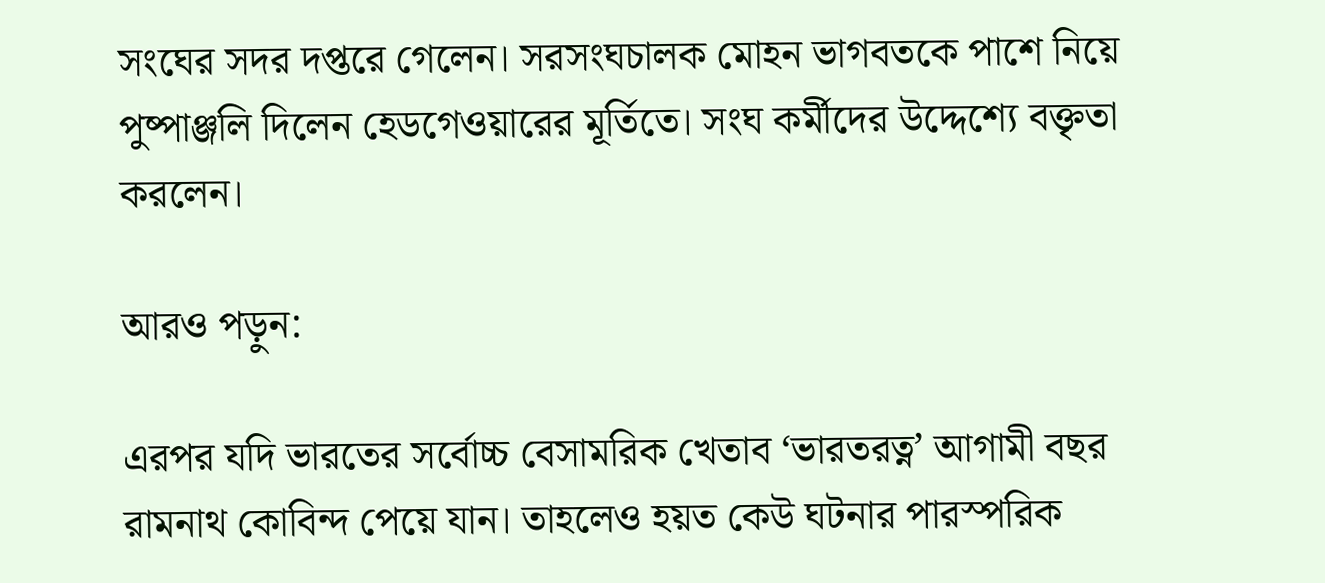সংঘের সদর দপ্তরে গেলেন। সরসংঘচালক মোহন ভাগবতকে পাশে নিয়ে পুষ্পাঞ্জলি দিলেন হেডগেওয়ারের মূর্তিতে। সংঘ কর্মীদের উদ্দেশ্যে বক্তৃতা করলেন।

আরও পড়ুন:

এরপর যদি ভারতের সর্বোচ্চ বেসামরিক খেতাব ‘ভারতরত্ন’ আগামী বছর রামনাথ কোবিন্দ পেয়ে যান। তাহলেও হয়ত কেউ ঘটনার পারস্পরিক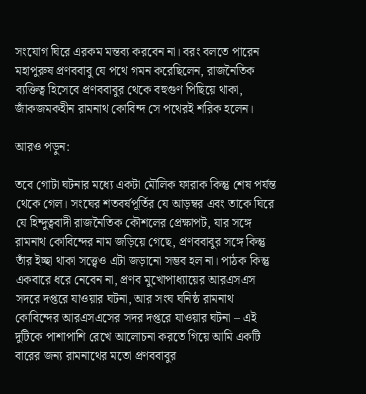সংযোগ ঘিরে এরকম মন্তব্য করবেন না। বরং বলতে পারেন মহাপুরুষ প্রণববাবু যে পথে গমন করেছিলেন, রাজনৈতিক ব্যক্তিত্ব হিসেবে প্রণববাবুর থেকে বহুগুণ পিছিয়ে থাকা, জাঁকজমকহীন রামনাথ কোবিন্দ সে পথেরই শরিক হলেন।

আরও পড়ুন:

তবে গোটা ঘটনার মধ্যে একটা মৌলিক ফারাক কিন্তু শেষ পর্যন্ত থেকে গেল। সংঘের শতবর্ষপূর্তির যে আড়ম্বর এবং তাকে ঘিরে যে হিন্দুত্ববাদী রাজনৈতিক কৌশলের প্রেক্ষাপট, যার সঙ্গে রামনাথ কোবিন্দের নাম জড়িয়ে গেছে, প্রণববাবুর সঙ্গে কিন্তু তাঁর ইচ্ছা থাকা সত্ত্বেও এটা জড়ানো সম্ভব হল না। পাঠক কিন্তু একবারে ধরে নেবেন না, প্রণব মুখোপাধ্যায়ের আরএসএস সদরে দপ্তরে যাওয়ার ঘটনা, আর সংঘ ঘনিষ্ঠ রামনাথ কোবিন্দের আরএসএসের সদর দপ্তরে যাওয়ার ঘটনা – এই দুটিকে পাশাপাশি রেখে আলোচনা করতে গিয়ে আমি একটি বারের জন্য রামনাথের মতো প্রণববাবুর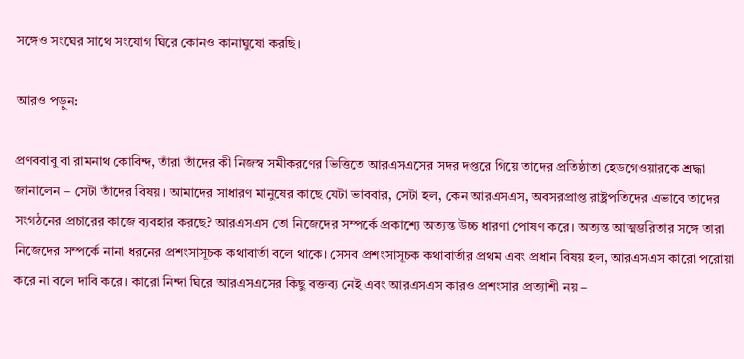সঙ্গেও সংঘের সাথে সংযোগ ঘিরে কোনও কানাঘুষো করছি।

আরও পড়ুন:

প্রণববাবু বা রামনাথ কোবিন্দ, তাঁরা তাঁদের কী নিজস্ব সমীকরণের ভিত্তিতে আরএসএসের সদর দপ্তরে গিয়ে তাদের প্রতিষ্ঠাতা হেডগেওয়ারকে শ্রদ্ধা জানালেন – সেটা তাঁদের বিষয়। আমাদের সাধারণ মানুষের কাছে যেটা ভাববার, সেটা হল, কেন আরএসএস, অবসরপ্রাপ্ত রাষ্ট্রপতিদের এভাবে তাদের সংগঠনের প্রচারের কাজে ব্যবহার করছে? আরএসএস তো নিজেদের সম্পর্কে প্রকাশ্যে অত্যন্ত উচ্চ ধারণা পোষণ করে। অত্যন্ত আত্মম্ভরিতার সঙ্গে তারা নিজেদের সম্পর্কে নানা ধরনের প্রশংসাসূচক কথাবার্তা বলে থাকে। সেসব প্রশংসাসূচক কথাবার্তার প্রথম এবং প্রধান বিষয় হল, আরএসএস কারো পরোয়া করে না বলে দাবি করে। কারো নিন্দা ঘিরে আরএসএসের কিছু বক্তব্য নেই এবং আরএসএস কারও প্রশংসার প্রত্যাশী নয় –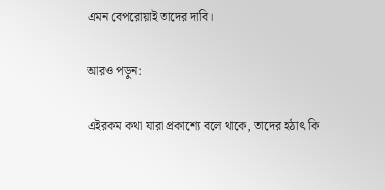এমন বেপরোয়াই তাদের দাবি।

আরও পড়ুন:

এইরকম কথা যারা প্রকাশ্যে বলে থাকে, তাদের হঠাৎ কি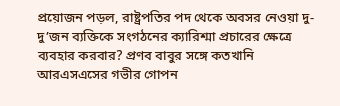প্রয়োজন পড়ল, রাষ্ট্রপতির পদ থেকে অবসর নেওয়া দু-দু’জন ব্যক্তিকে সংগঠনের ক্যারিশ্মা প্রচারের ক্ষেত্রে ব্যবহার করবার? প্রণব বাবুর সঙ্গে কতখানি আরএসএসের গভীর গোপন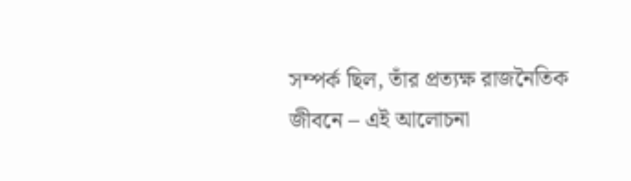সম্পর্ক ছিল, তাঁর প্রত্যক্ষ রাজনৈতিক জীবনে – এই আলোচনা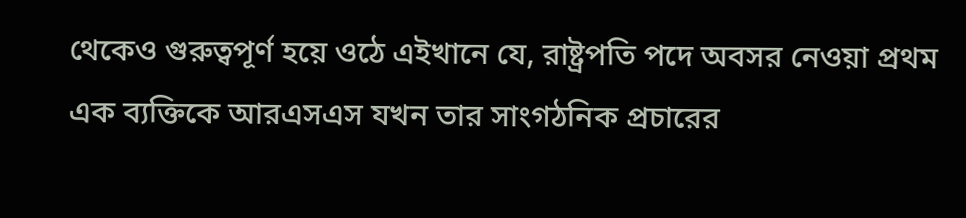থেকেও গুরুত্বপূর্ণ হয়ে ওঠে এইখানে যে, রাষ্ট্রপতি পদে অবসর নেওয়া প্রথম এক ব্যক্তিকে আরএসএস যখন তার সাংগঠনিক প্রচারের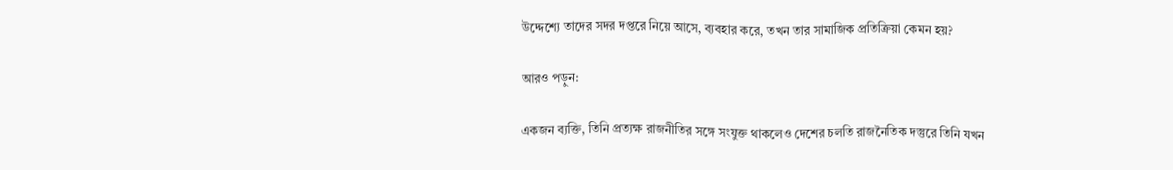উদ্দেশ্যে তাদের সদর দপ্তরে নিয়ে আসে, ব্যবহার করে, তখন তার সামাজিক প্রতিক্রিয়া কেমন হয়?

আরও পড়ুন:

একজন ব্যক্তি, তিনি প্রত্যক্ষ রাজনীতির সঙ্গে সংযুক্ত থাকলেও দেশের চলতি রাজনৈতিক দস্তুরে তিনি যখন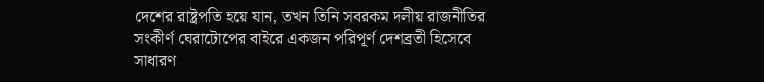দেশের রাষ্ট্রপতি হয়ে যান, তখন তিনি সবরকম দলীয় রাজনীতির সংকীর্ণ ঘেরাটোপের বাইরে একজন পরিপূর্ণ দেশব্রতী হিসেবে সাধারণ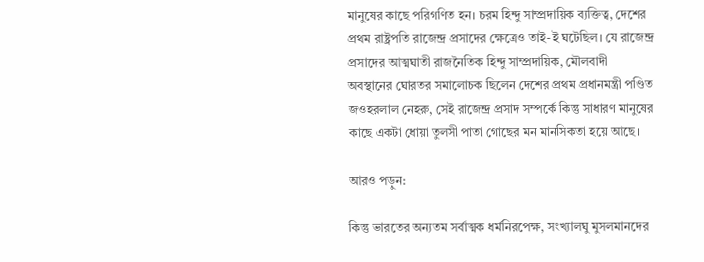মানুষের কাছে পরিগণিত হন। চরম হিন্দু সাম্প্রদায়িক ব্যক্তিত্ব, দেশের প্রথম রাষ্ট্রপতি রাজেন্দ্র প্রসাদের ক্ষেত্রেও তাই-ই ঘটেছিল। যে রাজেন্দ্র প্রসাদের আত্মঘাতী রাজনৈতিক হিন্দু সাম্প্রদায়িক, মৌলবাদী অবস্থানের ঘোরতর সমালোচক ছিলেন দেশের প্রথম প্রধানমন্ত্রী পণ্ডিত জওহরলাল নেহরু, সেই রাজেন্দ্র প্রসাদ সম্পর্কে কিন্তু সাধারণ মানুষের কাছে একটা ধোয়া তুলসী পাতা গোছের মন মানসিকতা হয়ে আছে।

আরও পড়ুন:

কিন্তু ভারতের অন্যতম সর্বাত্মক ধর্মনিরপেক্ষ, সংখ্যালঘু মুসলমানদের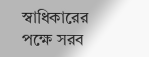স্বাধিকারের পক্ষে সরব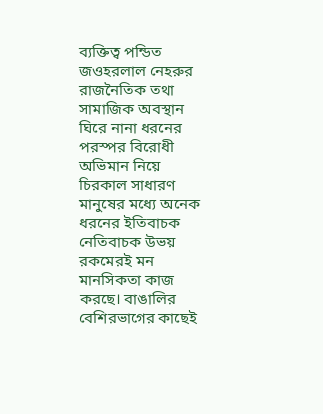ব্যক্তিত্ব পন্ডিত জওহরলাল নেহরুর রাজনৈতিক তথা সামাজিক অবস্থান ঘিরে নানা ধরনের পরস্পর বিরোধী অভিমান নিয়ে চিরকাল সাধারণ মানুষের মধ্যে অনেক ধরনের ইতিবাচক নেতিবাচক উভয় রকমেরই মন মানসিকতা কাজ করছে। বাঙালির বেশিরভাগের কাছেই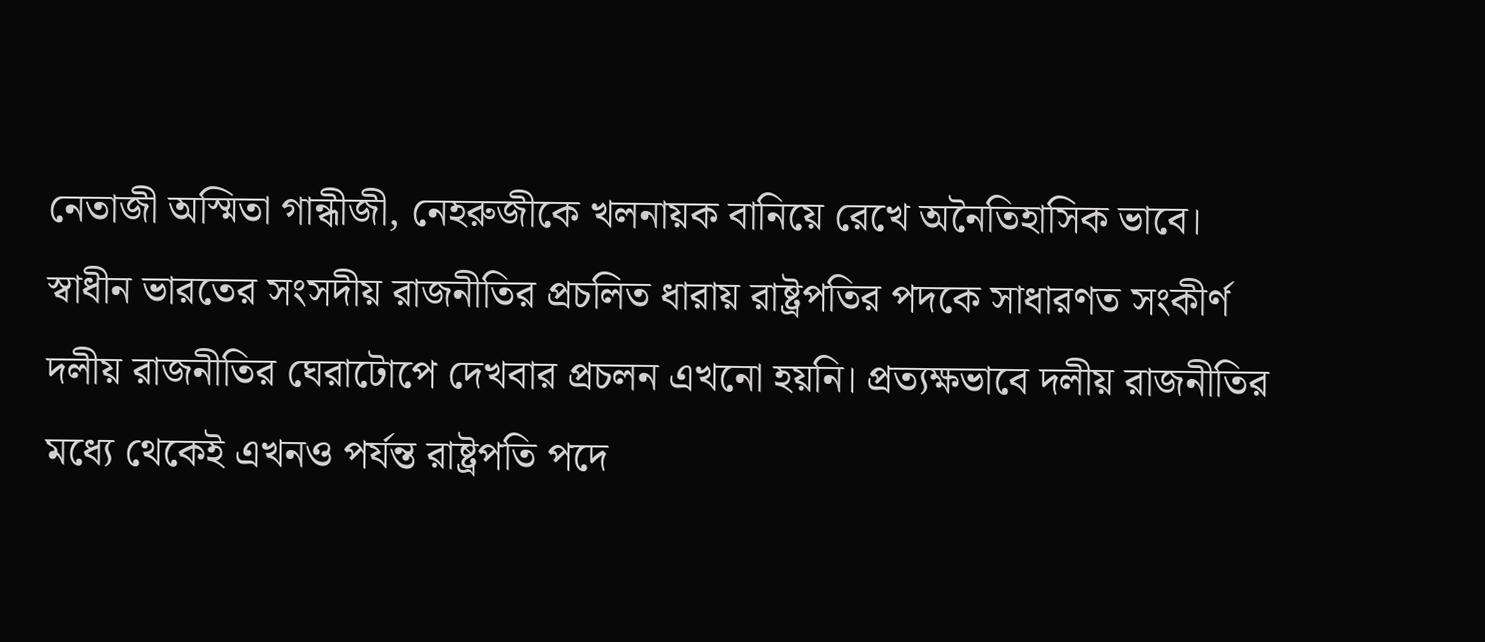নেতাজী অস্মিতা গান্ধীজী, নেহরুজীকে খলনায়ক বানিয়ে রেখে অনৈতিহাসিক ভাবে।
স্বাধীন ভারতের সংসদীয় রাজনীতির প্রচলিত ধারায় রাষ্ট্রপতির পদকে সাধারণত সংকীর্ণ দলীয় রাজনীতির ঘেরাটোপে দেখবার প্রচলন এখনো হয়নি। প্রত্যক্ষভাবে দলীয় রাজনীতির মধ্যে থেকেই এখনও পর্যন্ত রাষ্ট্রপতি পদে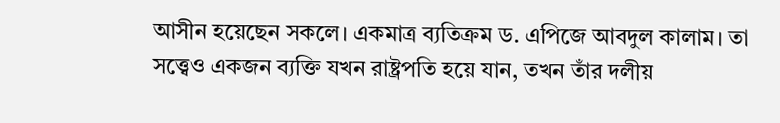আসীন হয়েছেন সকলে। একমাত্র ব্যতিক্রম ড. এপিজে আবদুল কালাম। তা সত্ত্বেও একজন ব্যক্তি যখন রাষ্ট্রপতি হয়ে যান, তখন তাঁর দলীয়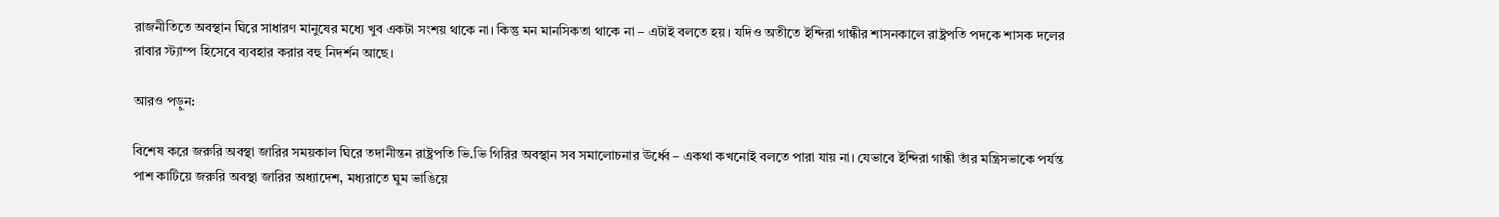রাজনীতিতে অবস্থান ঘিরে সাধারণ মানুষের মধ্যে খুব একটা সংশয় থাকে না। কিন্তু মন মানসিকতা থাকে না – এটাই বলতে হয়। যদিও অতীতে ইন্দিরা গান্ধীর শাসনকালে রাষ্ট্রপতি পদকে শাসক দলের রাবার স্ট্যাম্প হিসেবে ব্যবহার করার বহু নিদর্শন আছে।

আরও পড়ুন:

বিশেষ করে জরুরি অবস্থা জারির সময়কাল ঘিরে তদানীন্তন রাষ্ট্রপতি ভি.ভি গিরির অবস্থান সব সমালোচনার ঊর্ধ্বে – একথা কখনোই বলতে পারা যায় না। যেভাবে ইন্দিরা গান্ধী তাঁর মন্ত্রিসভাকে পর্যন্ত পাশ কাটিয়ে জরুরি অবস্থা জারির অধ্যাদেশ, মধ্যরাতে ঘুম ভাঙিয়ে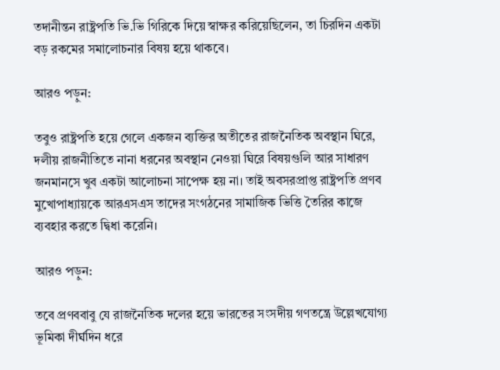তদানীন্তন রাষ্ট্রপতি ভি.ভি গিরিকে দিয়ে স্বাক্ষর করিয়েছিলেন, তা চিরদিন একটা বড় রকমের সমালোচনার বিষয় হয়ে থাকবে।

আরও পড়ুন:

তবুও রাষ্ট্রপতি হয়ে গেলে একজন ব্যক্তির অতীতের রাজনৈতিক অবস্থান ঘিরে, দলীয় রাজনীতিতে নানা ধরনের অবস্থান নেওয়া ঘিরে বিষয়গুলি আর সাধারণ জনমানসে খুব একটা আলোচনা সাপেক্ষ হয় না। তাই অবসরপ্রাপ্ত রাষ্ট্রপতি প্রণব মুখোপাধ্যায়কে আরএসএস তাদের সংগঠনের সামাজিক ভিত্তি তৈরির কাজে ব্যবহার করতে দ্বিধা করেনি।

আরও পড়ুন:

তবে প্রণববাবু যে রাজনৈতিক দলের হয়ে ভারতের সংসদীয় গণতন্ত্রে উল্লেখযোগ্য ভূমিকা দীর্ঘদিন ধরে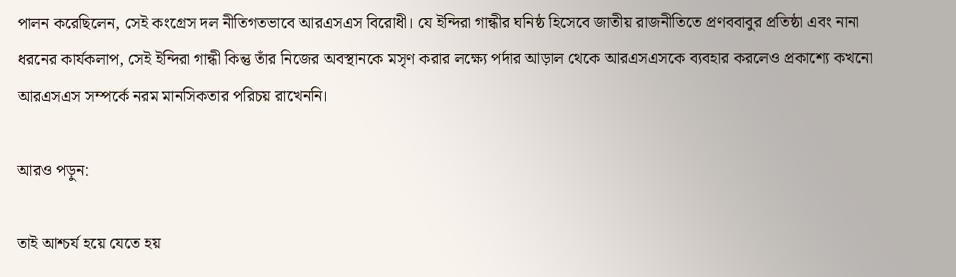পালন করেছিলেন, সেই কংগ্রেস দল নীতিগতভাবে আরএসএস বিরোধী। যে ইন্দিরা গান্ধীর ঘনিষ্ঠ হিসেবে জাতীয় রাজনীতিতে প্রণববাবুর প্রতিষ্ঠা এবং নানা ধরনের কার্যকলাপ, সেই ইন্দিরা গান্ধী কিন্তু তাঁর নিজের অবস্থানকে মসৃণ করার লক্ষ্যে পর্দার আড়াল থেকে আরএসএসকে ব্যবহার করলেও প্রকাশ্যে কখনো আরএসএস সম্পর্কে নরম মানসিকতার পরিচয় রাখেননি।

আরও পড়ুন:

তাই আশ্চর্য হয়ে যেতে হয়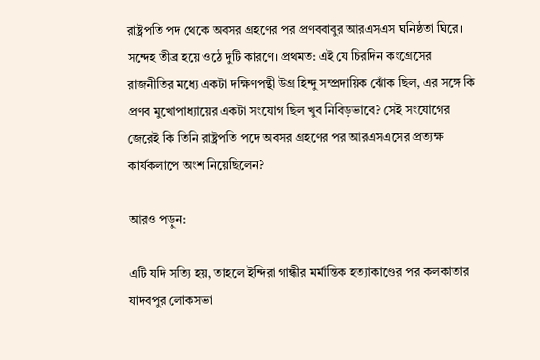রাষ্ট্রপতি পদ থেকে অবসর গ্রহণের পর প্রণববাবুর আরএসএস ঘনিষ্ঠতা ঘিরে। সন্দেহ তীব্র হয়ে ওঠে দুটি কারণে। প্রথমত: এই যে চিরদিন কংগ্রেসের রাজনীতির মধ্যে একটা দক্ষিণপন্থী উগ্র হিন্দু সম্প্রদায়িক ঝোঁক ছিল, এর সঙ্গে কি প্রণব মুখোপাধ্যায়ের একটা সংযোগ ছিল খুব নিবিড়ভাবে? সেই সংযোগের জেরেই কি তিনি রাষ্ট্রপতি পদে অবসর গ্রহণের পর আরএসএসের প্রত্যক্ষ কার্যকলাপে অংশ নিয়েছিলেন?

আরও পড়ুন:

এটি যদি সত্যি হয়, তাহলে ইন্দিরা গান্ধীর মর্মান্তিক হত্যাকাণ্ডের পর কলকাতার যাদবপুর লোকসভা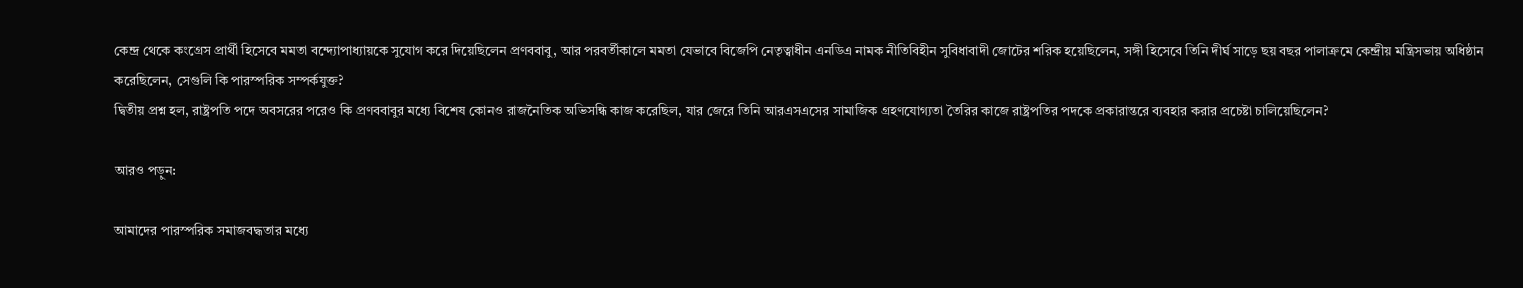কেন্দ্র থেকে কংগ্রেস প্রার্থী হিসেবে মমতা বন্দ্যোপাধ্যায়কে সুযোগ করে দিয়েছিলেন প্রণববাবু, আর পরবর্তীকালে মমতা যেভাবে বিজেপি নেতৃত্বাধীন এনডিএ নামক নীতিবিহীন সুবিধাবাদী জোটের শরিক হয়েছিলেন, সঙ্গী হিসেবে তিনি দীর্ঘ সাড়ে ছয় বছর পালাক্রমে কেন্দ্রীয় মন্ত্রিসভায় অধিষ্ঠান করেছিলেন, সেগুলি কি পারস্পরিক সম্পর্কযুক্ত?
দ্বিতীয় প্রশ্ন হল, রাষ্ট্রপতি পদে অবসরের পরেও কি প্রণববাবুর মধ্যে বিশেষ কোনও রাজনৈতিক অভিসন্ধি কাজ করেছিল, যার জেরে তিনি আরএসএসের সামাজিক গ্রহণযোগ্যতা তৈরির কাজে রাষ্ট্রপতির পদকে প্রকারান্তরে ব্যবহার করার প্রচেষ্টা চালিয়েছিলেন?

আরও পড়ুন:

আমাদের পারস্পরিক সমাজবদ্ধতার মধ্যে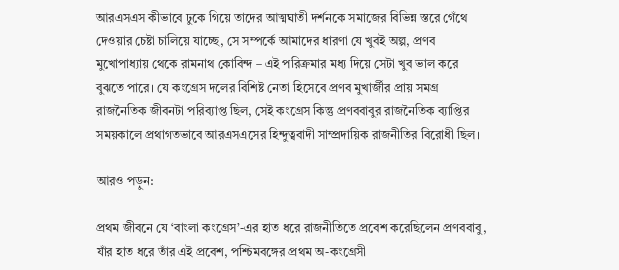আরএসএস কীভাবে ঢুকে গিয়ে তাদের আত্মঘাতী দর্শনকে সমাজের বিভিন্ন স্তরে গেঁথে দেওয়ার চেষ্টা চালিয়ে যাচ্ছে, সে সম্পর্কে আমাদের ধারণা যে খুবই অল্প, প্রণব মুখোপাধ্যায় থেকে রামনাথ কোবিন্দ – এই পরিক্রমার মধ্য দিয়ে সেটা খুব ভাল করে বুঝতে পারে। যে কংগ্রেস দলের বিশিষ্ট নেতা হিসেবে প্রণব মুখার্জীর প্রায় সমগ্র রাজনৈতিক জীবনটা পরিব্যাপ্ত ছিল, সেই কংগ্রেস কিন্তু প্রণববাবুর রাজনৈতিক ব্যাপ্তির সময়কালে প্রথাগতভাবে আরএসএসের হিন্দুত্ববাদী সাম্প্রদায়িক রাজনীতির বিরোধী ছিল।

আরও পড়ুন:

প্রথম জীবনে যে ‘বাংলা কংগ্রেস’-এর হাত ধরে রাজনীতিতে প্রবেশ করেছিলেন প্রণববাবু, যাঁর হাত ধরে তাঁর এই প্রবেশ, পশ্চিমবঙ্গের প্রথম অ-কংগ্রেসী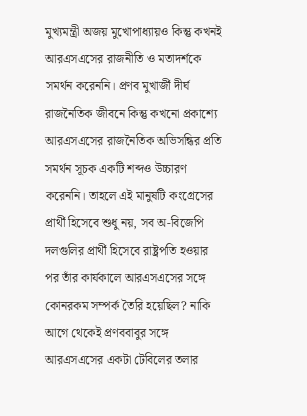মুখ্যমন্ত্রী অজয় মুখোপাধ্যায়ও কিন্তু কখনই আরএসএসের রাজনীতি ও মতাদর্শকে সমর্থন করেননি। প্রণব মুখার্জী দীর্ঘ রাজনৈতিক জীবনে কিন্তু কখনো প্রকাশ্যে আরএসএসের রাজনৈতিক অভিসন্ধির প্রতি সমর্থন সূচক একটি শব্দও উচ্চারণ করেননি। তাহলে এই মানুষটি কংগ্রেসের প্রার্থী হিসেবে শুধু নয়, সব অ-বিজেপি দলগুলির প্রার্থী হিসেবে রাষ্ট্রপতি হওয়ার পর তাঁর কার্যকালে আরএসএসের সঙ্গে কোনরকম সম্পর্ক তৈরি হয়েছিল? নাকি আগে থেকেই প্রণববাবুর সঙ্গে আরএসএসের একটা টেবিলের তলার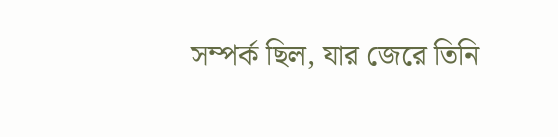সম্পর্ক ছিল, যার জেরে তিনি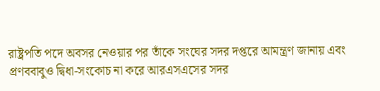রাষ্ট্রপতি পদে অবসর নেওয়ার পর তাঁকে সংঘের সদর দপ্তরে আমন্ত্রণ জানায় এবং প্রণববাবুও দ্বিধা-সংকোচ না করে আরএসএসের সদর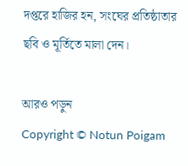দপ্তরে হাজির হন, সংঘের প্রতিষ্ঠাতার ছবি ও মূর্তিতে মালা দেন।

আরও পড়ুন
Copyright © Notun Poigam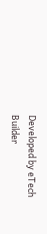Developed by eTech Builder